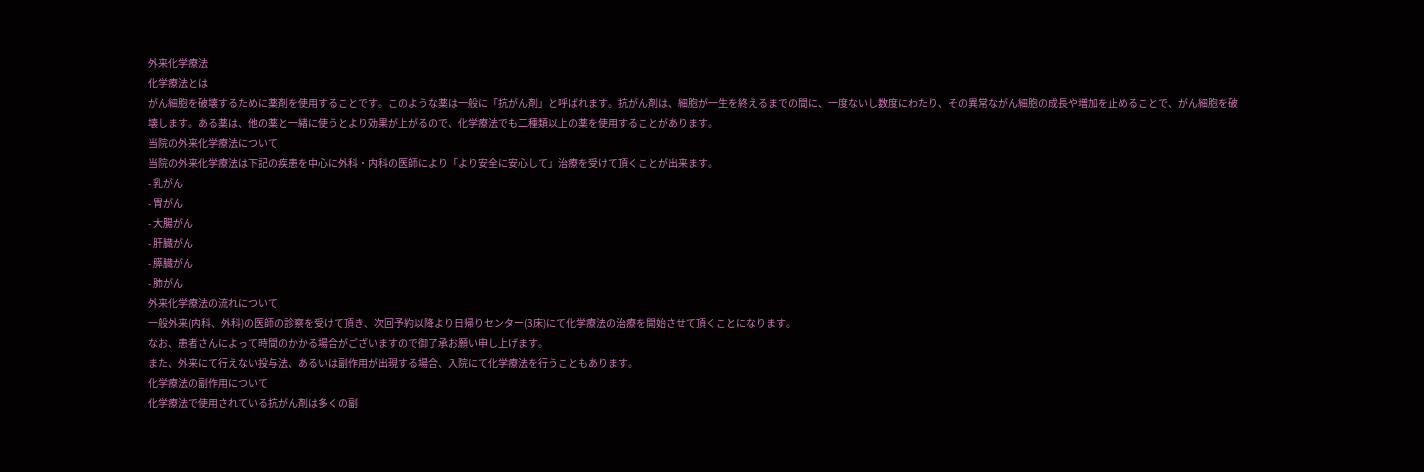外来化学療法
化学療法とは
がん細胞を破壊するために薬剤を使用することです。このような薬は一般に「抗がん剤」と呼ばれます。抗がん剤は、細胞が一生を終えるまでの間に、一度ないし数度にわたり、その異常ながん細胞の成長や増加を止めることで、がん細胞を破壊します。ある薬は、他の薬と一緒に使うとより効果が上がるので、化学療法でも二種類以上の薬を使用することがあります。
当院の外来化学療法について
当院の外来化学療法は下記の疾患を中心に外科・内科の医師により「より安全に安心して」治療を受けて頂くことが出来ます。
- 乳がん
- 胃がん
- 大腸がん
- 肝臓がん
- 膵臓がん
- 肺がん
外来化学療法の流れについて
一般外来(内科、外科)の医師の診察を受けて頂き、次回予約以降より日帰りセンター(3床)にて化学療法の治療を開始させて頂くことになります。
なお、患者さんによって時間のかかる場合がございますので御了承お願い申し上げます。
また、外来にて行えない投与法、あるいは副作用が出現する場合、入院にて化学療法を行うこともあります。
化学療法の副作用について
化学療法で使用されている抗がん剤は多くの副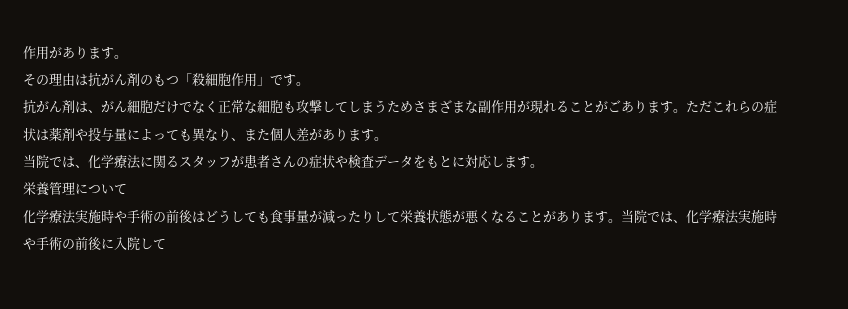作用があります。
その理由は抗がん剤のもつ「殺細胞作用」です。
抗がん剤は、がん細胞だけでなく正常な細胞も攻撃してしまうためさまざまな副作用が現れることがごあります。ただこれらの症状は薬剤や投与量によっても異なり、また個人差があります。
当院では、化学療法に関るスタッフが患者さんの症状や検査データをもとに対応します。
栄養管理について
化学療法実施時や手術の前後はどうしても食事量が減ったりして栄養状態が悪くなることがあります。当院では、化学療法実施時や手術の前後に入院して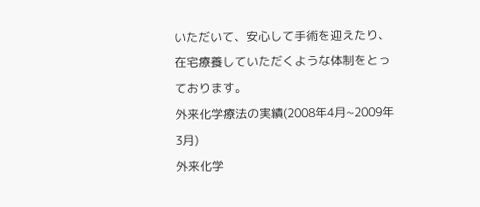いただいて、安心して手術を迎えたり、在宅療養していただくような体制をとっております。
外来化学療法の実績(2008年4月~2009年3月)
外来化学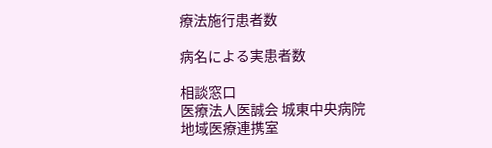療法施行患者数

病名による実患者数

相談窓口
医療法人医誠会 城東中央病院
地域医療連携室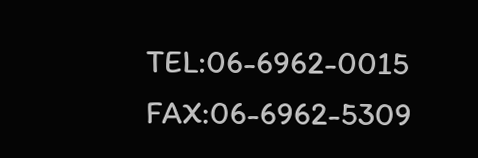TEL:06-6962-0015 FAX:06-6962-5309